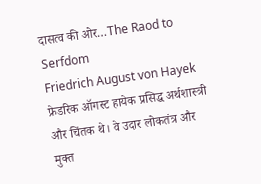दासत्व की ओर…The Raod to Serfdom
Friedrich August von Hayek फ्रेडरिक ऑगस्ट हायेक प्रसिद्ध अर्थशास्त्री और चिंतक थे। वे उदार लोकतंत्र और मुक्त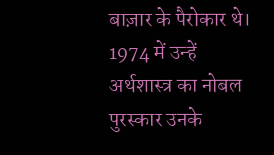बाज़ार के पैरोकार थे। 1974 में उन्हें अर्थशास्त्र का नोबल पुरस्कार उनके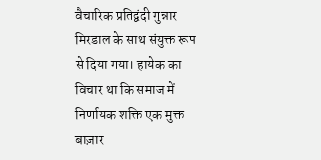वैचारिक प्रतिद्वंदी गुन्नार मिरडाल के साथ संयुक्त रूप से दिया गया। हायेक का विचार था कि समाज में निर्णायक शक्ति एक मुक्त बाज़ार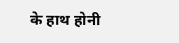के हाथ होनी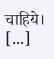चाहिये। [...]